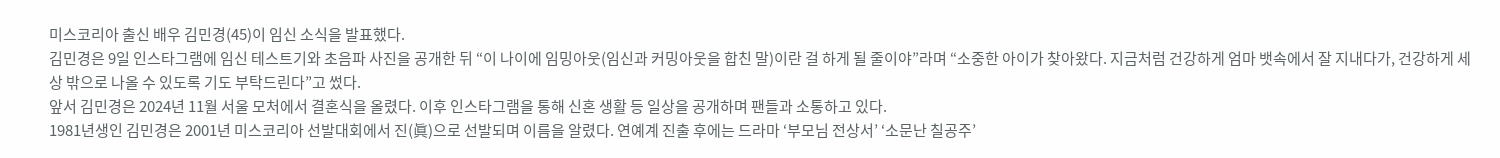미스코리아 출신 배우 김민경(45)이 임신 소식을 발표했다.
김민경은 9일 인스타그램에 임신 테스트기와 초음파 사진을 공개한 뒤 “이 나이에 임밍아웃(임신과 커밍아웃을 합친 말)이란 걸 하게 될 줄이야”라며 “소중한 아이가 찾아왔다. 지금처럼 건강하게 엄마 뱃속에서 잘 지내다가, 건강하게 세상 밖으로 나올 수 있도록 기도 부탁드린다”고 썼다.
앞서 김민경은 2024년 11월 서울 모처에서 결혼식을 올렸다. 이후 인스타그램을 통해 신혼 생활 등 일상을 공개하며 팬들과 소통하고 있다.
1981년생인 김민경은 2001년 미스코리아 선발대회에서 진(眞)으로 선발되며 이름을 알렸다. 연예계 진출 후에는 드라마 ‘부모님 전상서’ ‘소문난 칠공주’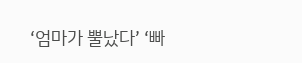‘엄마가 뿔났다’ ‘빠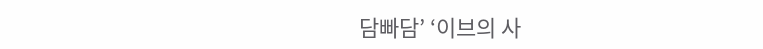담빠담’ ‘이브의 사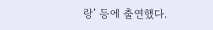랑’ 등에 출연했다.